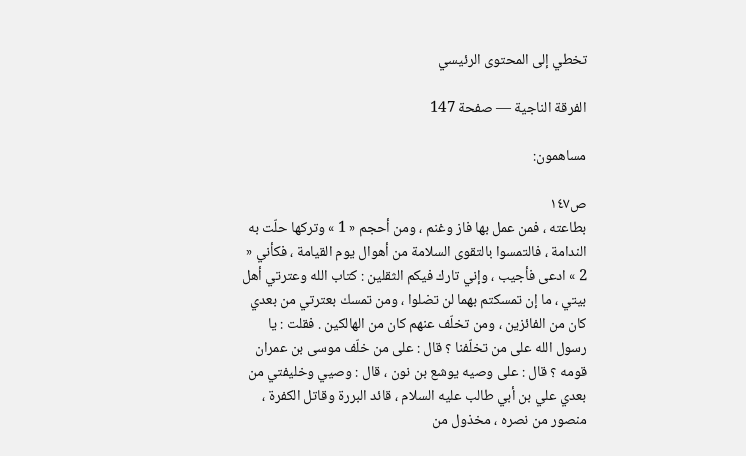تخطي إلى المحتوى الرئيسي

الفرقة الناجية — صفحة 147

مساهمون:

ص١٤٧
بطاعته ، فمن عمل بها فاز وغنم ، ومن أحجم « 1 » وتركها حلّت به الندامة ، فالتمسوا بالتقوى السلامة من أهوال يوم القيامة ، فكأني « 2 » ادعى فأجيب ، وإني تارك فيكم الثقلين : كتاب الله وعترتي أهل بيتي ، ما إن تمسكتم بهما لن تضلوا ، ومن تمسك بعترتي من بعدي كان من الفائزين ، ومن تخلّف عنهم كان من الهالكين . فقلت : يا رسول الله على من تخلّفنا ؟ قال : على من خلّف موسى بن عمران قومه ؟ قال : على وصيه يوشع بن نون ، قال : وصيي وخليفتي من بعدي علي بن أبي طالب عليه السلام ، قائد البررة وقاتل الكفرة ، منصور من نصره ، مخذول من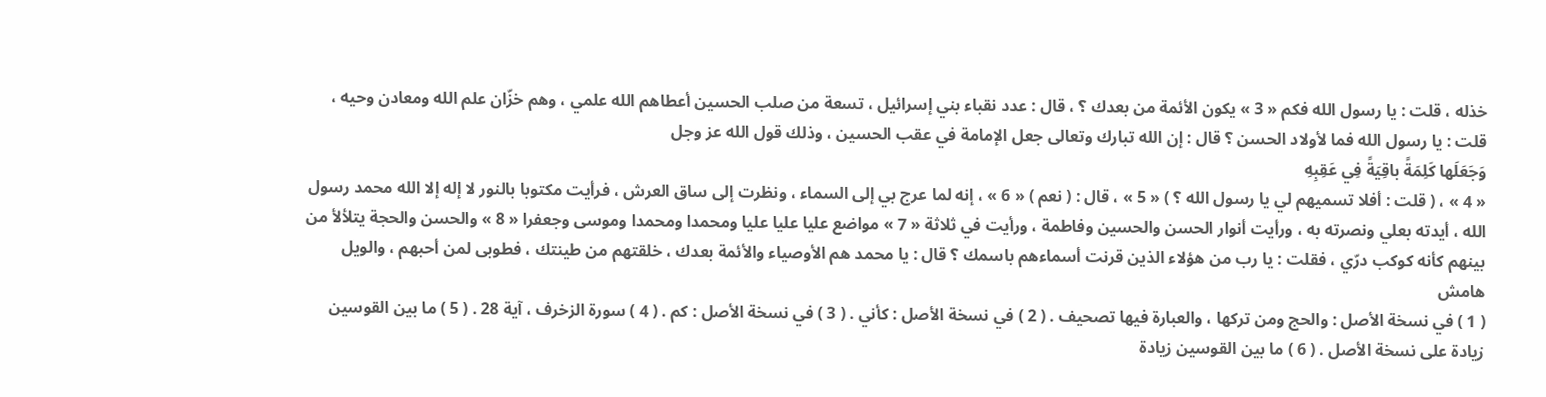خذله ، قلت : يا رسول الله فكم « 3 » يكون الأئمة من بعدك ؟ ، قال : عدد نقباء بني إسرائيل ، تسعة من صلب الحسين أعطاهم الله علمي ، وهم خزّان علم الله ومعادن وحيه ، قلت : يا رسول الله فما لأولاد الحسن ؟ قال : إن الله تبارك وتعالى جعل الإمامة في عقب الحسين ، وذلك قول الله عز وجل
وَجَعَلَها كَلِمَةً باقِيَةً فِي عَقِبِهِ
« 4 » ، ( قلت : أفلا تسميهم لي يا رسول الله ؟ ) « 5 » ، قال : ( نعم ) « 6 » ، إنه لما عرج بي إلى السماء ، ونظرت إلى ساق العرش ، فرأيت مكتوبا بالنور لا إله إلا الله محمد رسول الله ، أيدته بعلي ونصرته به ، ورأيت أنوار الحسن والحسين وفاطمة ، ورأيت في ثلاثة « 7 » مواضع عليا عليا عليا ومحمدا ومحمدا وموسى وجعفرا « 8 » والحسن والحجة يتلألأ من بينهم كأنه كوكب درّي ، فقلت : يا رب من هؤلاء الذين قرنت أسماءهم باسمك ؟ قال : يا محمد هم الأوصياء والأئمة بعدك ، خلقتهم من طينتك ، فطوبى لمن أحبهم ، والويل
هامش
( 1 ) في نسخة الأصل : والحج ومن تركها ، والعبارة فيها تصحيف . ( 2 ) في نسخة الأصل : كأني . ( 3 ) في نسخة الأصل : كم . ( 4 ) سورة الزخرف ، آية 28 . ( 5 ) ما بين القوسين زيادة على نسخة الأصل . ( 6 ) ما بين القوسين زيادة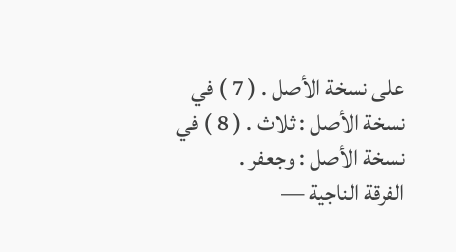على نسخة الأصل . ( 7 ) في نسخة الأصل : ثلاث . ( 8 ) في نسخة الأصل : وجعفر .
الفرقة الناجية —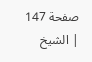صفحة 147 | الشيخ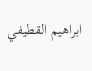ابراهيم القطيفي